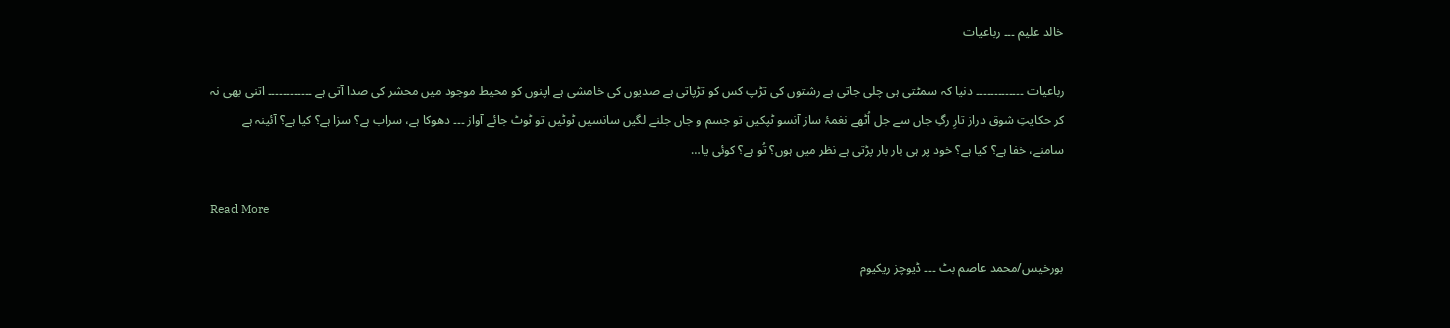خالد علیم ۔۔۔ رباعیات

رباعیات ۔۔۔۔۔۔۔۔۔۔۔۔۔ دنیا کہ سمٹتی ہی چلی جاتی ہے رشتوں کی تڑپ کس کو تڑپاتی ہے صدیوں کی خامشی ہے اپنوں کو محیط موجود میں محشر کی صدا آتی ہے ۔۔۔۔۔۔۔۔۔۔۔۔ اتنی بھی نہ کر حکایتِ شوق دراز تارِ رگِ جاں سے جل اُٹھے نغمۂ ساز آنسو ٹپکیں تو جسم و جاں جلنے لگیں سانسیں ٹوٹیں تو ٹوٹ جائے آواز ۔۔۔ دھوکا ہے، سراب ہے؟ سزا ہے؟ کیا ہے؟ آئینہ ہے سامنے، خفا ہے؟ کیا ہے؟ خود پر ہی بار بار پڑتی ہے نظر میں ہوں؟ تُو ہے؟ کوئی یا…

Read More

بورخیس/محمد عاصم بٹ ۔۔۔ ڈیوچز ریکیوم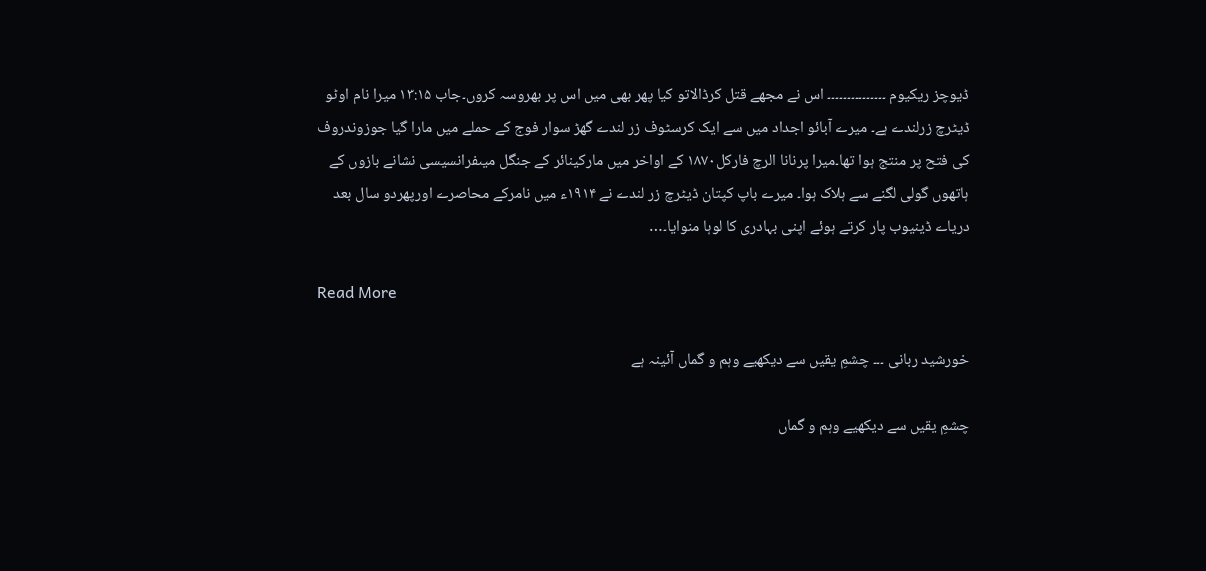ڈیوچز ریکیوم ۔۔۔۔۔۔۔۔۔۔۔۔۔۔۔ اس نے مجھے قتل کرڈالاتو کیا پھر بھی میں اس پر بھروسہ کروں۔جاب ۱۳:۱۵ میرا نام اوٹو ڈیٹرچ زرلندے ہے۔ میرے آبائو اجداد میں سے ایک کرسٹوف زر لندے گھڑ سوار فوج کے حملے میں مارا گیا جوزوندروف کی فتح پر منتج ہوا تھا۔میرا پرنانا الرچ فارکل۱۸۷۰ کے اواخر میں مارکینائر کے جنگل میںفرانسیسی نشانے بازوں کے ہاتھوں گولی لگنے سے ہلاک ہوا۔ میرے باپ کپتان ڈیٹرچ زر لندے نے ۱۹۱۴ء میں نامرکے محاصرے اورپھردو سال بعد دریاے ڈینیوب پار کرتے ہوئے اپنی بہادری کا لوہا منوایا۔…

Read More

خورشید ربانی ۔۔۔ چشمِ یقیں سے دیکھیے وہم و گماں آئینہ ہے

چشمِ یقیں سے دیکھیے وہم و گماں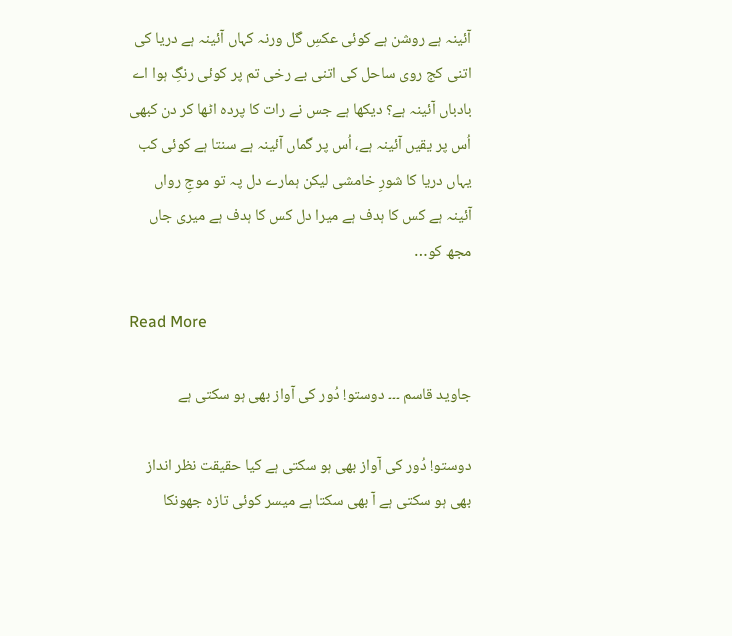آئینہ ہے روشن ہے کوئی عکسِ گل ورنہ کہاں آئینہ ہے دریا کی اتنی کج روی ساحل کی اتنی بے رخی تم پر کوئی رنگِ ہوا اے بادباں آئینہ ہے؟ دیکھا ہے جس نے رات کا پردہ اٹھا کر دن کبھی اُس پر یقیں آئینہ ہے، اُس پر گماں آئینہ ہے سنتا ہے کوئی کب یہاں دریا کا شورِ خامشی لیکن ہمارے دل پہ تو موجِ رواں آئینہ ہے کس کا ہدف ہے میرا دل کس کا ہدف ہے میری جاں مجھ کو…

Read More

جاوید قاسم ۔۔۔ دوستو! دُور کی آواز بھی ہو سکتی ہے

دوستو! دُور کی آواز بھی ہو سکتی ہے کیا حقیقت نظر انداز بھی ہو سکتی ہے آ بھی سکتا ہے میسر کوئی تازہ جھونکا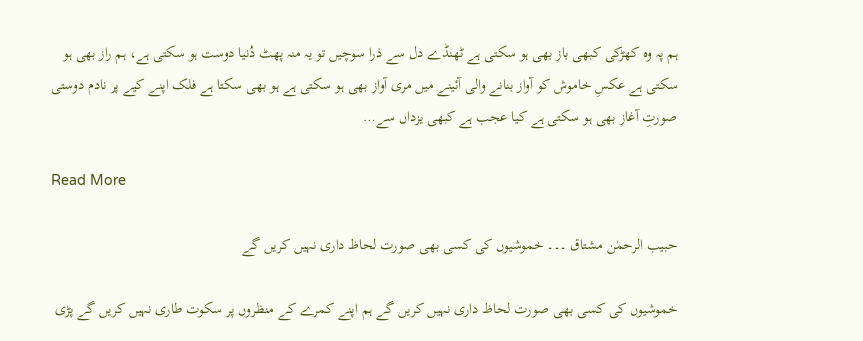ہم پہ وہ کھڑکی کبھی باز بھی ہو سکتی ہے ٹھنڈے دل سے ذرا سوچیں تو یہ منہ پھٹ دُنیا دوست ہو سکتی ہے، ہم راز بھی ہو سکتی ہے عکسِ خاموش کو آواز بنانے والی آئینے میں مری آواز بھی ہو سکتی ہے ہو بھی سکتا ہے فلک اپنے کیے پر نادم دوستی صورتِ آغاز بھی ہو سکتی ہے کیا عجب ہے کبھی یزداں سے…

Read More

حبیب الرحمٰن مشتاق ۔۔۔ خموشیوں کی کسی بھی صورت لحاظ داری نہیں کریں گے

خموشیوں کی کسی بھی صورت لحاظ داری نہیں کریں گے ہم اپنے کمرے کے منظروں پر سکوت طاری نہیں کریں گے پڑی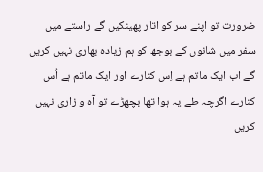ضرورت تو اپنے سر کو اتار پھینکیں گے راستے میں سفر میں شانوں کے بوجھ کو ہم زیادہ بھاری نہیں کریں گے اب ایک ماتم ہے اِس کنارے اور ایک ماتم ہے اُس کنارے اگرچہ طے یہ ہوا تھا بچھڑے تو آہ و زاری نہیں کریں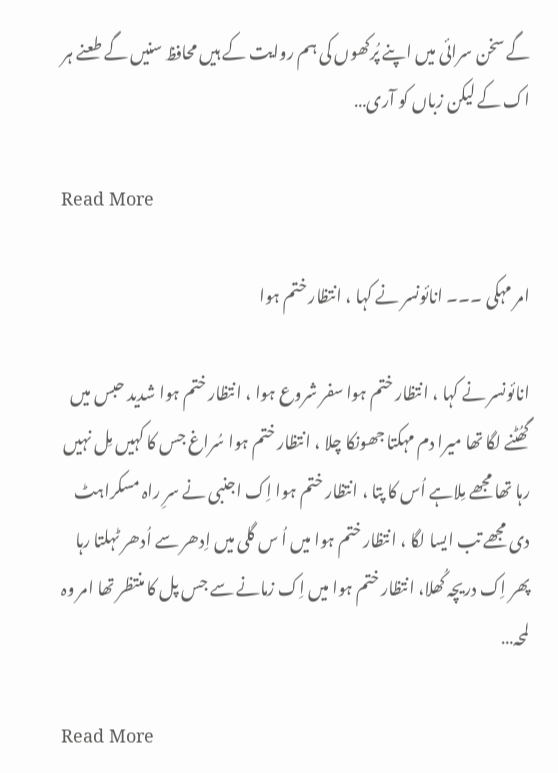گے سخن سرائی میں اپنے پُرکھوں کی ہم روایت کے ہیں محافظ سنیں گے طعنے ہر اک کے لیکن زباں کو آری…

Read More

امر مہکی ۔۔۔ انائونسر نے کہا ، انتظار ختم ہوا

انائونسر نے کہا ، انتظار ختم ہوا سفر شروع ہوا ، انتظار ختم ہوا شدید حبس میں گھُٹنے لگا تھا میرا دم مہکتا جھونکا چلا ، انتظار ختم ہوا سُراغ جس کا کہیں مِل نہیں رہا تھا مجھے مِلاہے اُس کا پتا ، انتظار ختم ہوا اِک اجنبی نے سرِ راہ مسکراہٹ دی مجھے تب ایسا لگا ، انتظار ختم ہوا میں اُ س گلی میں اِدھر سے اُدھر ٹہلتا رہا پھر اِک دریچہ کُھلا، انتظار ختم ہوا میں اِک زمانے سے جس پل کا منتظر تھا امر وہ لمحہ…

Read More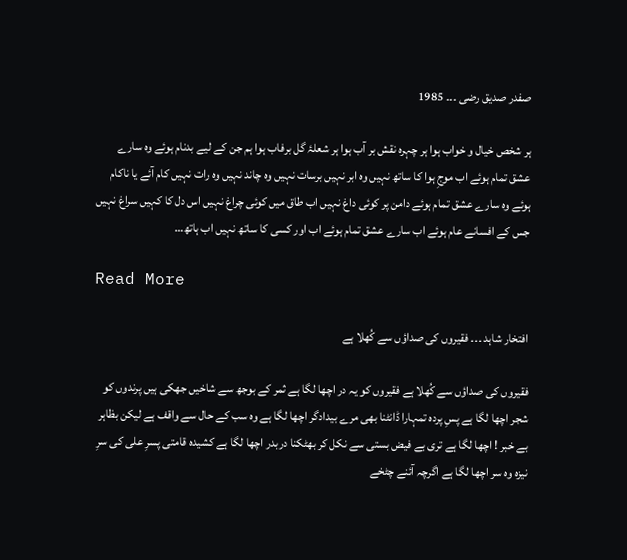صفدر صدیق رضی ۔۔۔ 1985

ہر شخص خیال و خواب ہوا ہر چہرہ نقش بر آب ہوا ہر شعلۂ گل برفاب ہوا ہم جن کے لیے بدنام ہوئے وہ سارے عشق تمام ہوئے اب موجِ ہوا کا ساتھ نہیں وہ ابر نہیں برسات نہیں وہ چاند نہیں وہ رات نہیں کام آئے یا ناکام ہوئے وہ سارے عشق تمام ہوئے دامن پر کوئی داغ نہیں اب طاق میں کوئی چراغ نہیں اس دل کا کہیں سراغ نہیں جس کے افسانے عام ہوئے اب سارے عشق تمام ہوئے اب اور کسی کا ساتھ نہیں اب ہاتھ…

Read More

افتخار شاہد ۔۔۔ فقیروں کی صداؤں سے کُھلا ہے

فقیروں کی صداؤں سے کُھلا ہے فقیروں کو یہ در اچھا لگا ہے ثمر کے بوجھ سے شاخیں جھکی ہیں پرندوں کو شجر اچھا لگا ہے پسِ پردہ تمہارا ڈانٹنا بھی مرے بیدادگر اچھا لگا ہے وہ سب کے حال سے واقف ہے لیکن بظاہر بے خبر ! اچھا لگا ہے تری بے فیض بستی سے نکل کر بھٹکنا دربدر اچھا لگا ہے کشیدہ قامتی پسرِ علی کی سرِ نیزہ وہ سر اچھا لگا ہے اگرچہ آئنے چٹخے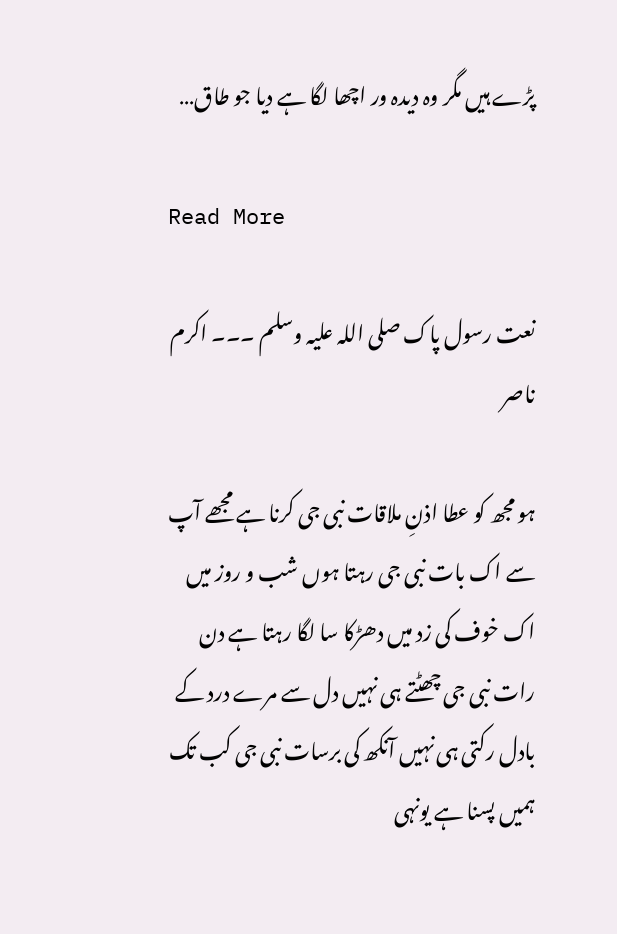پڑے ہیں مگر وہ دیدہ ور اچھا لگا ہے دیا جو طاق…

Read More

نعت رسول پاک صلی اللہ علیہ وسلم ۔۔۔ اکرم ناصر

ہو مجھ کو عطا اذنِ ملاقات نبی جی کرنا ہے مجھے آپ سے اک بات نبی جی رہتا ہوں شب و روز میں اک خوف کی زد میں دھڑکا سا لگا رہتا ہے دن رات نبی جی چھٹتے ہی نہیں دل سے مرے درد کے بادل رکتی ہی نہیں آنکھ کی برسات نبی جی کب تک ہمیں پسنا ہے یونہی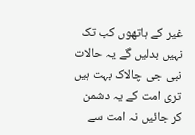غیر کے ہاتھوں کب تک نہیں بدلیں گے یہ حالات نبی جی چالاک بہت ہیں تری امت کے یہ دشمن کر جائیں نہ امت سے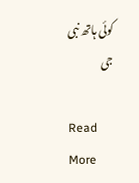کوئی ہاتھ نبی جی

Read More